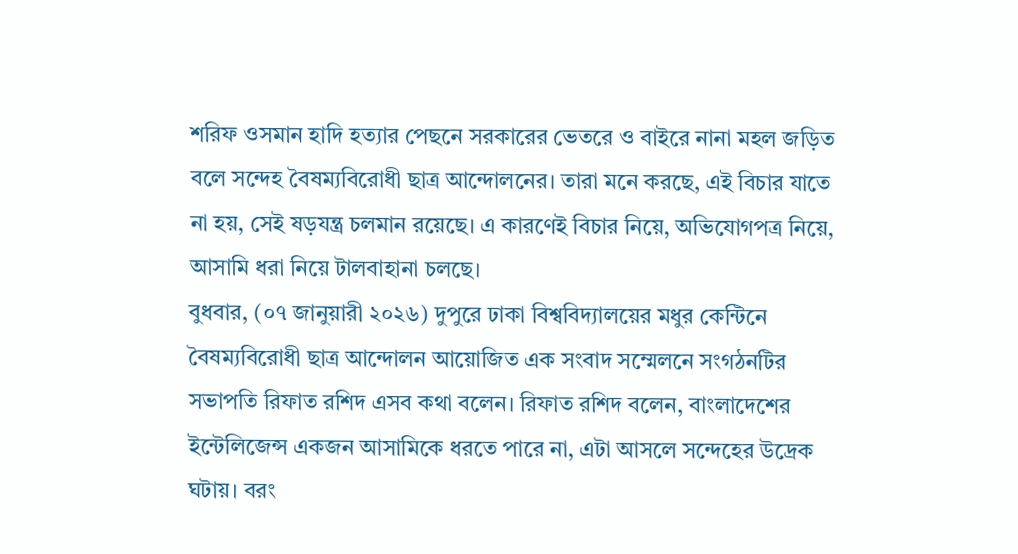শরিফ ওসমান হাদি হত্যার পেছনে সরকারের ভেতরে ও বাইরে নানা মহল জড়িত বলে সন্দেহ বৈষম্যবিরোধী ছাত্র আন্দোলনের। তারা মনে করছে, এই বিচার যাতে না হয়, সেই ষড়যন্ত্র চলমান রয়েছে। এ কারণেই বিচার নিয়ে, অভিযোগপত্র নিয়ে, আসামি ধরা নিয়ে টালবাহানা চলছে।
বুধবার, (০৭ জানুয়ারী ২০২৬) দুপুরে ঢাকা বিশ্ববিদ্যালয়ের মধুর কেন্টিনে বৈষম্যবিরোধী ছাত্র আন্দোলন আয়োজিত এক সংবাদ সম্মেলনে সংগঠনটির সভাপতি রিফাত রশিদ এসব কথা বলেন। রিফাত রশিদ বলেন, বাংলাদেশের ইন্টেলিজেন্স একজন আসামিকে ধরতে পারে না, এটা আসলে সন্দেহের উদ্রেক ঘটায়। বরং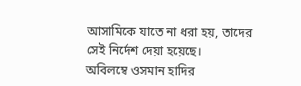আসামিকে যাতে না ধরা হয়, তাদের সেই নির্দেশ দেয়া হয়েছে।
অবিলম্বে ওসমান হাদির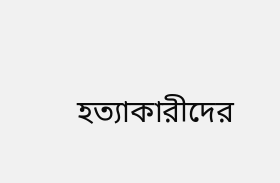হত্যাকারীদের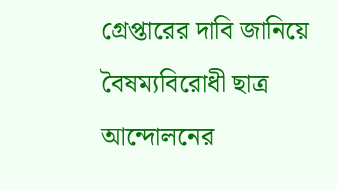গ্রেপ্তারের দাবি জানিয়ে বৈষম্যবিরোধী ছাত্র আন্দোলনের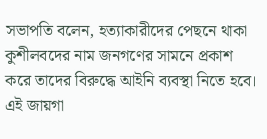সভাপতি বলেন, হত্যাকারীদের পেছনে থাকা কুশীলবদের নাম জনগণের সামনে প্রকাশ করে তাদের বিরুদ্ধে আইনি ব্যবস্থা নিতে হবে। এই জায়গা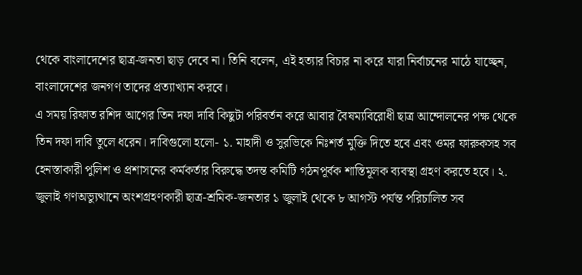থেকে বাংলাদেশের ছাত্র-জনতা ছাড় দেবে না। তিনি বলেন, এই হত্যার বিচার না করে যারা নির্বাচনের মাঠে যাচ্ছেন, বাংলাদেশের জনগণ তাদের প্রত্যাখ্যান করবে।
এ সময় রিফাত রশিদ আগের তিন দফা দাবি কিছুটা পরিবর্তন করে আবার বৈষম্যবিরোধী ছাত্র আন্দোলনের পক্ষ থেকে তিন দফা দাবি তুলে ধরেন। দাবিগুলো হলো- ১. মাহাদী ও সুরভিকে নিঃশর্ত মুক্তি দিতে হবে এবং ওমর ফারুকসহ সব হেনস্তাকারী পুলিশ ও প্রশাসনের কর্মকর্তার বিরুদ্ধে তদন্ত কমিটি গঠনপূর্বক শাস্তিমূলক ব্যবস্থা গ্রহণ করতে হবে। ২. জুলাই গণঅভ্যুত্থানে অংশগ্রহণকারী ছাত্র-শ্রমিক-জনতার ১ জুলাই থেকে ৮ আগস্ট পর্যন্ত পরিচালিত সব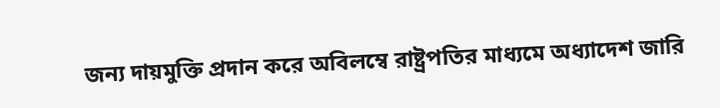জন্য দায়মুক্তি প্রদান করে অবিলম্বে রাষ্ট্রপতির মাধ্যমে অধ্যাদেশ জারি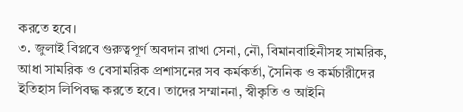করতে হবে।
৩. জুলাই বিপ্লবে গুরুত্বপূর্ণ অবদান রাখা সেনা, নৌ, বিমানবাহিনীসহ সামরিক, আধা সামরিক ও বেসামরিক প্রশাসনের সব কর্মকর্তা, সৈনিক ও কর্মচারীদের ইতিহাস লিপিবদ্ধ করতে হবে। তাদের সম্মাননা, স্বীকৃতি ও আইনি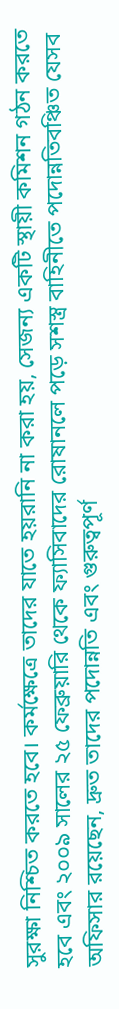সুরক্ষা নিশ্চিত করতে হবে। কর্মক্ষেত্রে তাদের যাতে হয়রানি না করা হয়, সেজন্য একটি স্থায়ী কমিশন গঠন করতে হবে এবং ২০০৯ সালের ২৫ ফেব্রুয়ারি থেকে ফ্যাসিবাদের রোষানলে পড়ে সশস্ত্র বাহিনীতে পদোন্নতিবঞ্চিত যেসব অফিসার রয়েছেন, দ্রুত তাদের পদোন্নতি এবং গুরুত্বপূর্ণ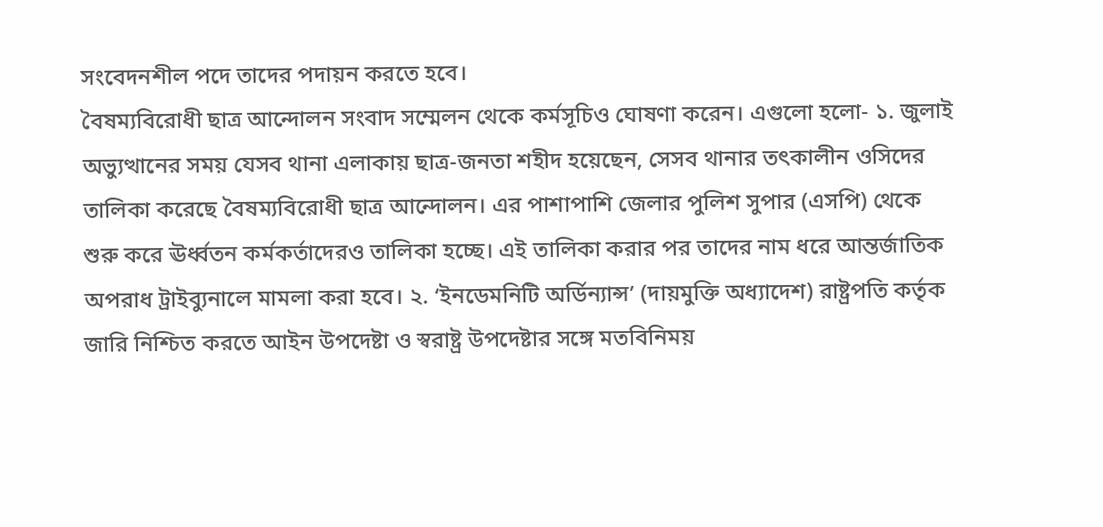সংবেদনশীল পদে তাদের পদায়ন করতে হবে।
বৈষম্যবিরোধী ছাত্র আন্দোলন সংবাদ সম্মেলন থেকে কর্মসূচিও ঘোষণা করেন। এগুলো হলো- ১. জুলাই অভ্যুত্থানের সময় যেসব থানা এলাকায় ছাত্র-জনতা শহীদ হয়েছেন, সেসব থানার তৎকালীন ওসিদের তালিকা করেছে বৈষম্যবিরোধী ছাত্র আন্দোলন। এর পাশাপাশি জেলার পুলিশ সুপার (এসপি) থেকে শুরু করে ঊর্ধ্বতন কর্মকর্তাদেরও তালিকা হচ্ছে। এই তালিকা করার পর তাদের নাম ধরে আন্তর্জাতিক অপরাধ ট্রাইব্যুনালে মামলা করা হবে। ২. ‘ইনডেমনিটি অর্ডিন্যান্স’ (দায়মুক্তি অধ্যাদেশ) রাষ্ট্রপতি কর্তৃক জারি নিশ্চিত করতে আইন উপদেষ্টা ও স্বরাষ্ট্র উপদেষ্টার সঙ্গে মতবিনিময়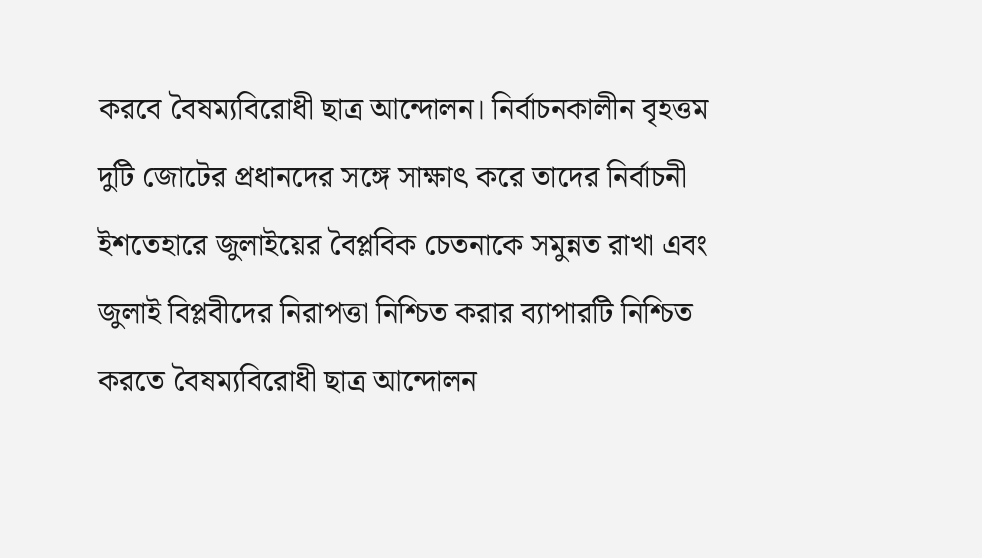করবে বৈষম্যবিরোধী ছাত্র আন্দোলন। নির্বাচনকালীন বৃহত্তম দুটি জোটের প্রধানদের সঙ্গে সাক্ষাৎ করে তাদের নির্বাচনী ইশতেহারে জুলাইয়ের বৈপ্লবিক চেতনাকে সমুন্নত রাখা এবং জুলাই বিপ্লবীদের নিরাপত্তা নিশ্চিত করার ব্যাপারটি নিশ্চিত করতে বৈষম্যবিরোধী ছাত্র আন্দোলন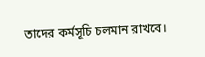তাদের কর্মসূচি চলমান রাখবে।